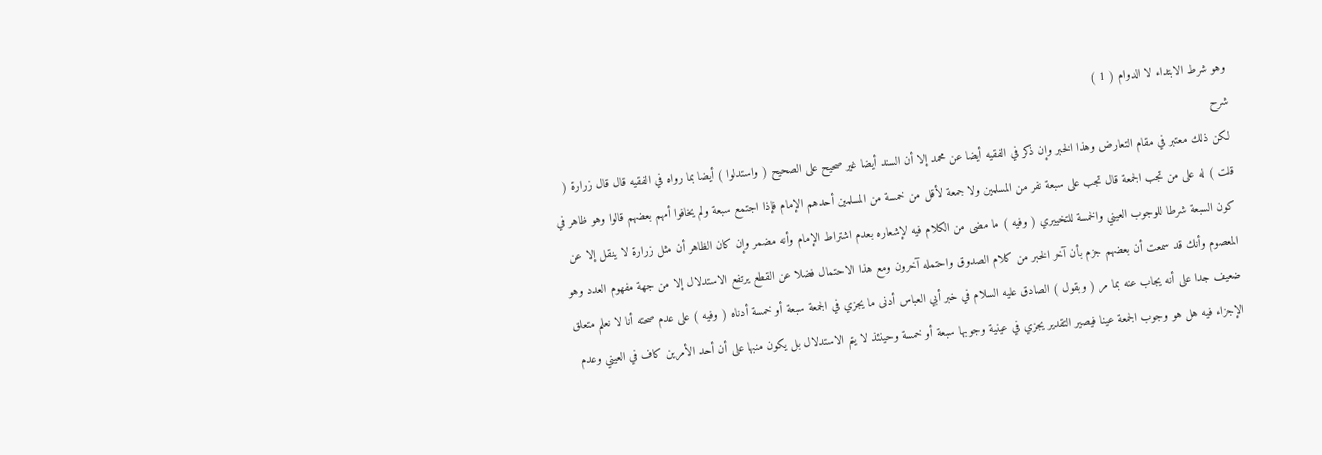وهو شرط الابتداء لا الدوام ( 1 )
شرح
لكن ذلك معتبر في مقام التعارض وهذا الخبر وإن ذكر في الفقيه أيضا عن محمد إلا أن السند أيضا غير صحيح على الصحيح ( واستدلوا ) أيضا بما رواه في الفقيه قال قال زرارة ( قلت ) له على من تجب الجمعة قال تجب على سبعة نفر من المسلمين ولا جمعة لأقل من خمسة من المسلمين أحدهم الإمام فإذا اجتمع سبعة ولم يخافوا أمهم بعضهم قالوا وهو ظاهر في كون السبعة شرطا للوجوب العيني والخمسة للتخييري ( وفيه ) ما مضى من الكلام فيه لإشعاره بعدم اشتراط الإمام وأنه مضمر وإن كان الظاهر أن مثل زرارة لا ينقل إلا عن المعصوم وأنك قد سمعت أن بعضهم جزم بأن آخر الخبر من كلام الصدوق واحتمله آخرون ومع هذا الاحتمال فضلا عن القطع يرتفع الاستدلال إلا من جهة مفهوم العدد وهو ضعيف جدا على أنه يجاب عنه بما مر ( وبقول ) الصادق عليه السلام في خبر أبي العباس أدنى ما يجزي في الجمعة سبعة أو خمسة أدناه ( وفيه ) على عدم صحته أنا لا نعلم متعلق الإجزاء فيه هل هو وجوب الجمعة عينا فيصير التقدير يجزي في عينية وجوبها سبعة أو خمسة وحينئذ لا يتم الاستدلال بل يكون منبها على أن أحد الأمرين كاف في العيني وعدم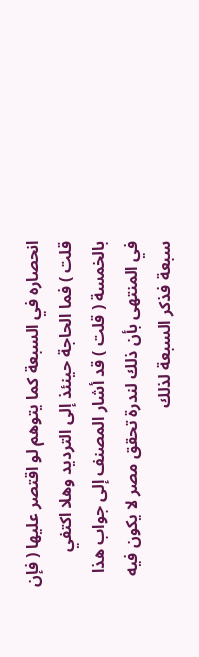انحصاره في السبعة كما يتوهم لو اقتصر عليها ( فإن قلت ) فما الحاجة حينئذ إلى الترديد وهلا اكتفي بالخمسة ( قلت ) قد أشار المصنف إلى جواب هذا في المنتهى بأن ذلك لندرة تحقق مصر لا يكون فيه سبعة فذكر السبعة لذلك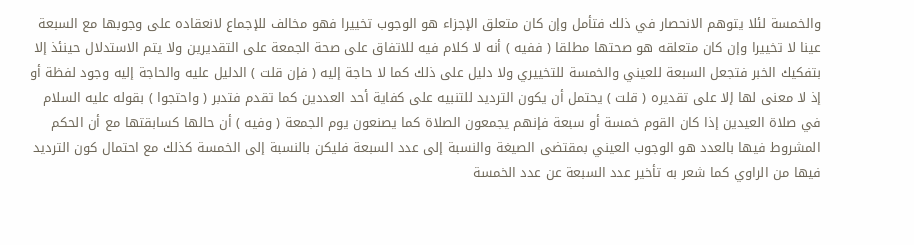والخمسة لئلا يتوهم الانحصار في ذلك فتأمل وإن كان متعلق الإجزاء هو الوجوب تخييرا فهو مخالف للإجماع لانعقاده على وجوبها مع السبعة عينا لا تخييرا وإن كان متعلقه هو صحتها مطلقا ( ففيه ) أنه لا كلام فيه للاتفاق على صحة الجمعة على التقديرين ولا يتم الاستدلال حينئذ إلا بتفكيك الخبر فتجعل السبعة للعيني والخمسة للتخييري ولا دليل على ذلك كما لا حاجة إليه ( فإن قلت ) الدليل عليه والحاجة إليه وجود لفظة أو إذ لا معنى لها إلا على تقديره ( قلت ) يحتمل أن يكون الترديد للتنبيه على كفاية أحد العددين كما تقدم فتدبر ( واحتجوا ) بقوله عليه السلام في صلاة العيدين إذا كان القوم خمسة أو سبعة فإنهم يجمعون الصلاة كما يصنعون يوم الجمعة ( وفيه ) أن حالها كسابقتها مع أن الحكم المشروط فيها بالعدد هو الوجوب العيني بمقتضى الصيغة والنسبة إلى عدد السبعة فليكن بالنسبة إلى الخمسة كذلك مع احتمال كون الترديد فيها من الراوي كما شعر به تأخير عدد السبعة عن عدد الخمسة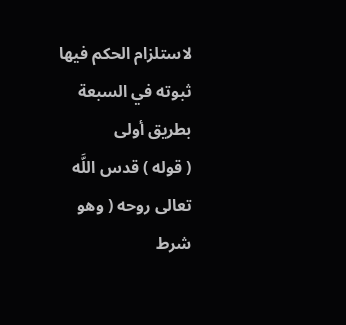لاستلزام الحكم فيها ثبوته في السبعة بطريق أولى
( قوله ) قدس اللَّه تعالى روحه ( وهو شرط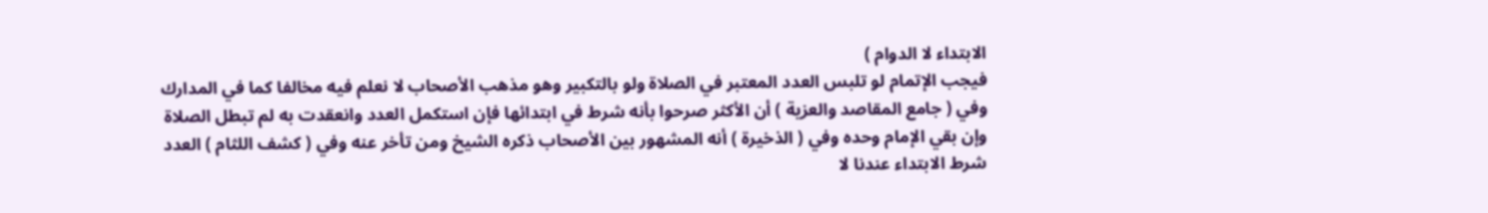الابتداء لا الدوام )
فيجب الإتمام لو تلبس العدد المعتبر في الصلاة ولو بالتكبير وهو مذهب الأصحاب لا نعلم فيه مخالفا كما في المدارك وفي ( جامع المقاصد والعزية ) أن الأكثر صرحوا بأنه شرط في ابتدائها فإن استكمل العدد وانعقدت به لم تبطل الصلاة وإن بقي الإمام وحده وفي ( الذخيرة ) أنه المشهور بين الأصحاب ذكره الشيخ ومن تأخر عنه وفي ( كشف اللثام ) العدد شرط الابتداء عندنا لا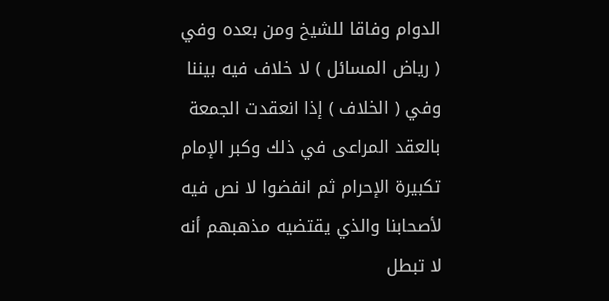الدوام وفاقا للشيخ ومن بعده وفي ( رياض المسائل ) لا خلاف فيه بيننا وفي ( الخلاف ) إذا انعقدت الجمعة بالعقد المراعى في ذلك وكبر الإمام تكبيرة الإحرام ثم انفضوا لا نص فيه لأصحابنا والذي يقتضيه مذهبهم أنه لا تبطل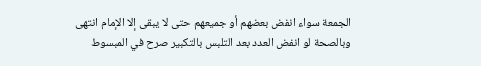الجمعة سواء انفض بعضهم أو جميعهم حتى لا يبقى إلا الإمام انتهى وبالصحة لو انفض العدد بعد التلبس بالتكبير صرح في المبسوط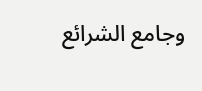وجامع الشرائع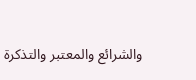والشرائع والمعتبر والتذكرة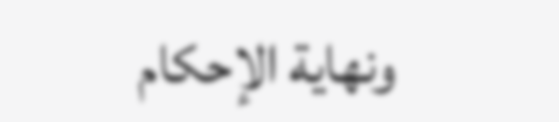ونهاية الإحكام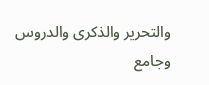والتحرير والذكرى والدروس وجامع